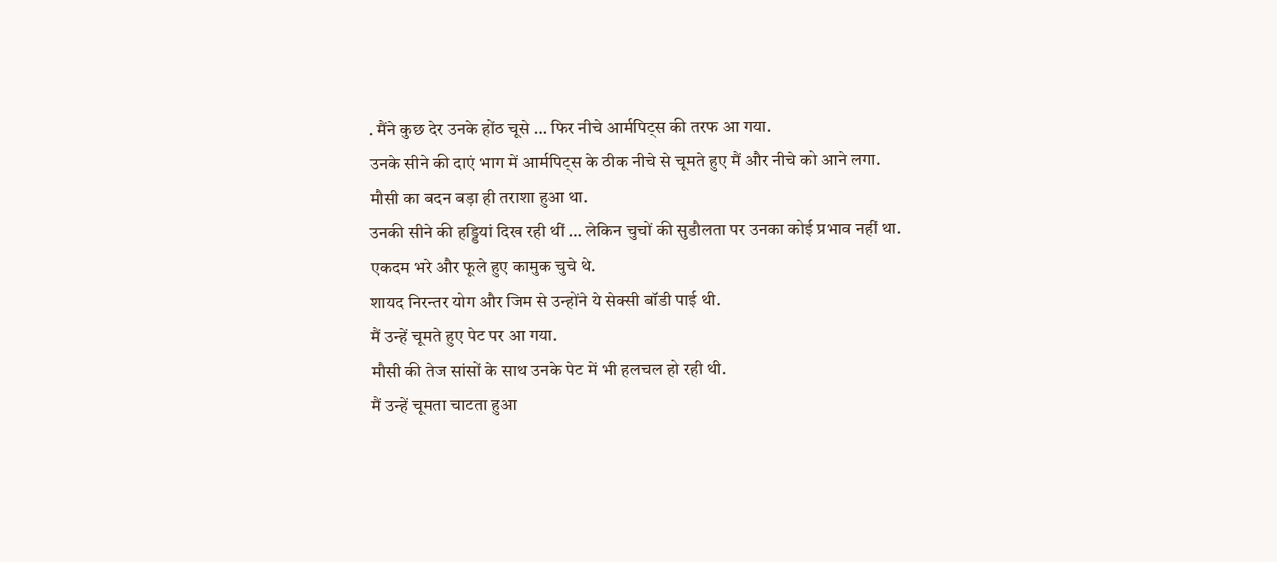. मैंने कुछ देर उनके होंठ चूसे … फिर नीचे आर्मपिट्स की तरफ आ गया.
उनके सीने की दाएं भाग में आर्मपिट्स के ठीक नीचे से चूमते हुए मैं और नीचे को आने लगा.
मौसी का बदन बड़ा ही तराशा हुआ था.
उनकी सीने की हड्डियां दिख रही थीं … लेकिन चुचों की सुडौलता पर उनका कोई प्रभाव नहीं था.
एकदम भरे और फूले हुए कामुक चुचे थे.
शायद निरन्तर योग और जिम से उन्होंने ये सेक्सी बॉडी पाई थी.
मैं उन्हें चूमते हुए पेट पर आ गया.
मौसी की तेज सांसों के साथ उनके पेट में भी हलचल हो रही थी.
मैं उन्हें चूमता चाटता हुआ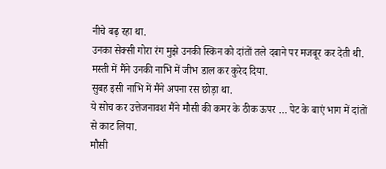नीचे बढ़ रहा था.
उनका सेक्सी गोरा रंग मुझे उनकी स्किन को दांतों तले दबाने पर मजबूर कर देती थी.
मस्ती में मैंने उनकी नाभि में जीभ डाल कर कुरेद दिया.
सुबह इसी नाभि में मैंने अपना रस छोड़ा था.
ये सोच कर उत्तेजनावश मैंने मौसी की कमर के ठीक ऊपर … पेट के बाएं भाग में दांतों से काट लिया.
मौसी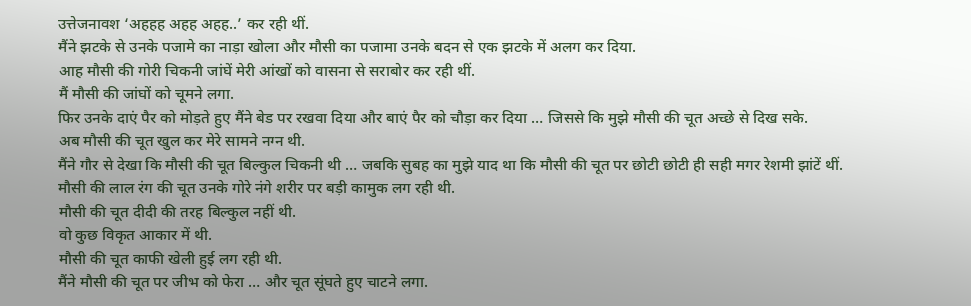उत्तेजनावश ‘अहहह अहह अहह..’ कर रही थीं.
मैंने झटके से उनके पजामे का नाड़ा खोला और मौसी का पजामा उनके बदन से एक झटके में अलग कर दिया.
आह मौसी की गोरी चिकनी जांघें मेरी आंखों को वासना से सराबोर कर रही थीं.
मैं मौसी की जांघों को चूमने लगा.
फिर उनके दाएं पैर को मोड़ते हुए मैंने बेड पर रखवा दिया और बाएं पैर को चौड़ा कर दिया … जिससे कि मुझे मौसी की चूत अच्छे से दिख सके.
अब मौसी की चूत खुल कर मेरे सामने नग्न थी.
मैंने गौर से देखा कि मौसी की चूत बिल्कुल चिकनी थी … जबकि सुबह का मुझे याद था कि मौसी की चूत पर छोटी छोटी ही सही मगर रेशमी झांटें थीं.
मौसी की लाल रंग की चूत उनके गोरे नंगे शरीर पर बड़ी कामुक लग रही थी.
मौसी की चूत दीदी की तरह बिल्कुल नहीं थी.
वो कुछ विकृत आकार में थी.
मौसी की चूत काफी खेली हुई लग रही थी.
मैंने मौसी की चूत पर जीभ को फेरा … और चूत सूंघते हुए चाटने लगा.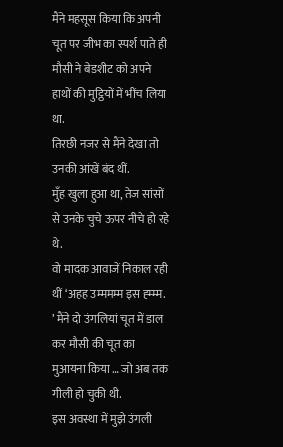मैंने महसूस किया कि अपनी चूत पर जीभ का स्पर्श पाते ही मौसी ने बेडशीट को अपने हाथों की मुट्ठियों में भींच लिया था.
तिरछी नजर से मैंने देखा तो उनकी आंखें बंद थीं.
मुँह खुला हुआ था, तेज सांसों से उनके चुचे ऊपर नीचे हो रहे थे.
वो मादक आवाजें निकाल रही थीं ‘अहह उम्ममम्म इस ह्म्म्म.
’ मैंने दो उंगलियां चूत में डाल कर मौसी की चूत का मुआयना किया … जो अब तक गीली हो चुकी थी.
इस अवस्था में मुझे उंगली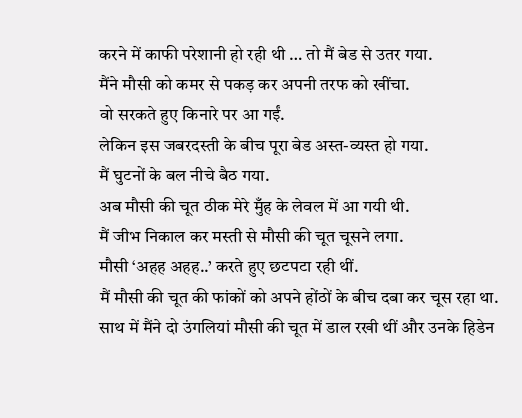करने में काफी परेशानी हो रही थी … तो मैं बेड से उतर गया.
मैंने मौसी को कमर से पकड़ कर अपनी तरफ को खींचा.
वो सरकते हुए किनारे पर आ गईं.
लेकिन इस जबरदस्ती के बीच पूरा बेड अस्त-व्यस्त हो गया.
मैं घुटनों के बल नीचे बैठ गया.
अब मौसी की चूत ठीक मेरे मुँह के लेवल में आ गयी थी.
मैं जीभ निकाल कर मस्ती से मौसी की चूत चूसने लगा.
मौसी ‘अहह अहह..’ करते हुए छटपटा रही थीं.
मैं मौसी की चूत की फांकों को अपने होंठों के बीच दबा कर चूस रहा था.
साथ में मैंने दो उंगलियां मौसी की चूत में डाल रखी थीं और उनके हिडेन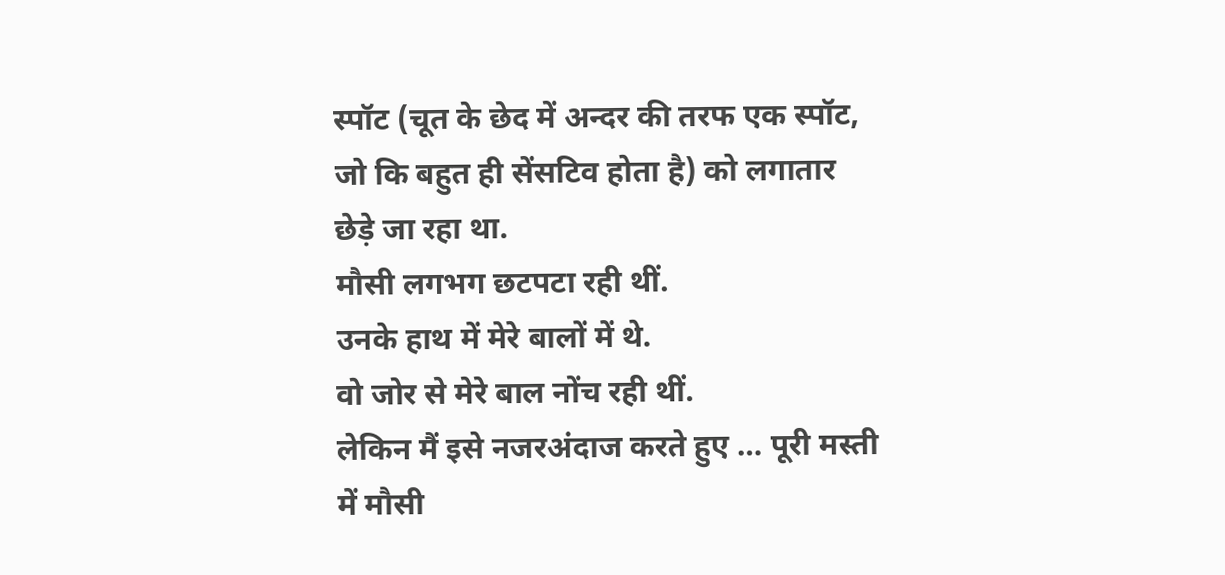स्पॉट (चूत के छेद में अन्दर की तरफ एक स्पॉट, जो कि बहुत ही सेंसटिव होता है) को लगातार छेड़े जा रहा था.
मौसी लगभग छटपटा रही थीं.
उनके हाथ में मेरे बालों में थे.
वो जोर से मेरे बाल नोंच रही थीं.
लेकिन मैं इसे नजरअंदाज करते हुए … पूरी मस्ती में मौसी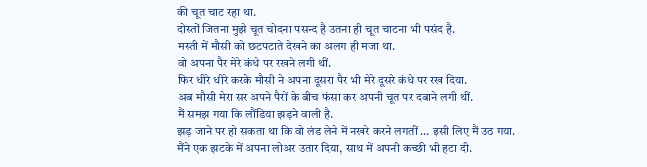की चूत चाट रहा था.
दोस्तों जितना मुझे चूत चोदना पसन्द है उतना ही चूत चाटना भी पसंद है.
मस्ती में मौसी को छटपटाते देखने का अलग ही मजा था.
वो अपना पैर मेरे कंधे पर रखने लगी थीं.
फिर धीरे धीरे करके मौसी ने अपना दूसरा पैर भी मेरे दूसरे कंधे पर रख दिया.
अब मौसी मेरा सर अपने पैरों के बीच फंसा कर अपनी चूत पर दबाने लगी थीं.
मैं समझ गया कि लौंडिया झड़ने वाली है.
झड़ जाने पर हो सकता था कि वो लंड लेने में नखरे करने लगतीं … इसी लिए मैं उठ गया.
मैंने एक झटके में अपना लोअर उतार दिया, साथ में अपनी कच्छी भी हटा दी.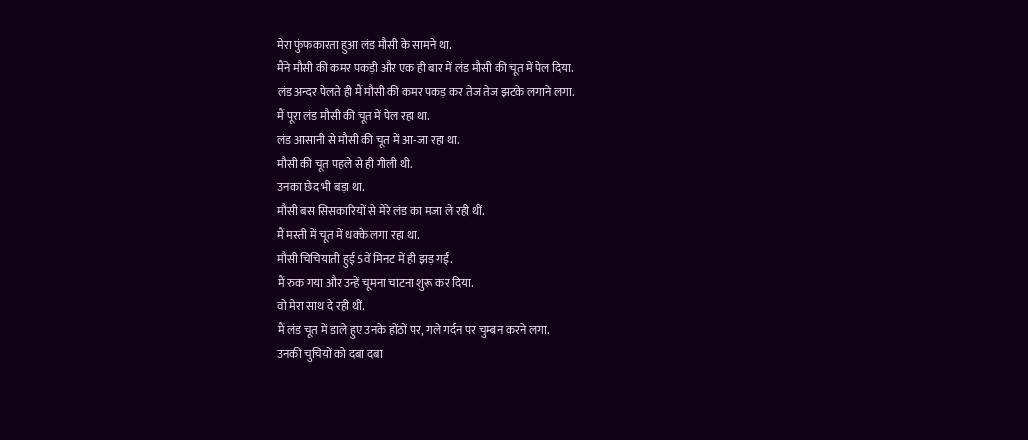मेरा फुंफकारता हुआ लंड मौसी के सामने था.
मैंने मौसी की कमर पकड़ी और एक ही बार में लंड मौसी की चूत में पेल दिया.
लंड अन्दर पेलते ही मैं मौसी की कमर पकड़ कर तेज तेज झटके लगाने लगा.
मैं पूरा लंड मौसी की चूत में पेल रहा था.
लंड आसानी से मौसी की चूत में आ-जा रहा था.
मौसी की चूत पहले से ही गीली थी.
उनका छेद भी बड़ा था.
मौसी बस सिसकारियों से मेरे लंड का मजा ले रही थीं.
मैं मस्ती में चूत में धक्के लगा रहा था.
मौसी चिचियाती हुई 5वें मिनट में ही झड़ गईं.
मैं रुक गया और उन्हें चूमना चाटना शुरू कर दिया.
वो मेरा साथ दे रही थीं.
मैं लंड चूत में डाले हुए उनके होंठों पर, गले गर्दन पर चुम्बन करने लगा.
उनकी चुचियों को दबा दबा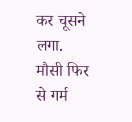कर चूसने लगा.
मौसी फिर से गर्म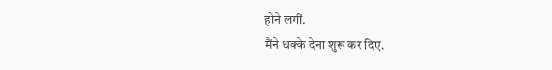होने लगीं.
मैंने धक्के देना शुरू कर दिए.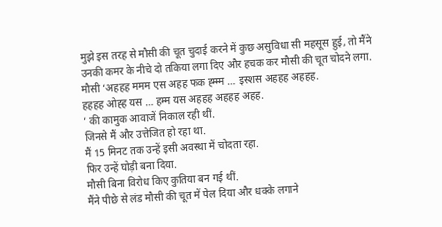मुझे इस तरह से मौसी की चूत चुदाई करने में कुछ असुविधा सी महसूस हुई, तो मैंने उनकी कमर के नीचे दो तकिया लगा दिए और हचक कर मौसी की चूत चोदने लगा.
मौसी ‘अहहह ममम एस अहह फक ह्म्म्म … इस्शस अहहह अहहह.
हहहह ओह्ह यस … हम्म यस अहहह अहहह अहह.
’ की कामुक आवाजें निकाल रही थीं.
जिनसे मैं और उत्तेजित हो रहा था.
मैं 15 मिनट तक उन्हें इसी अवस्था में चोदता रहा.
फिर उन्हें घोड़ी बना दिया.
मौसी बिना विरोध किए कुतिया बन गई थीं.
मैंने पीछे से लंड मौसी की चूत में पेल दिया और धक्के लगाने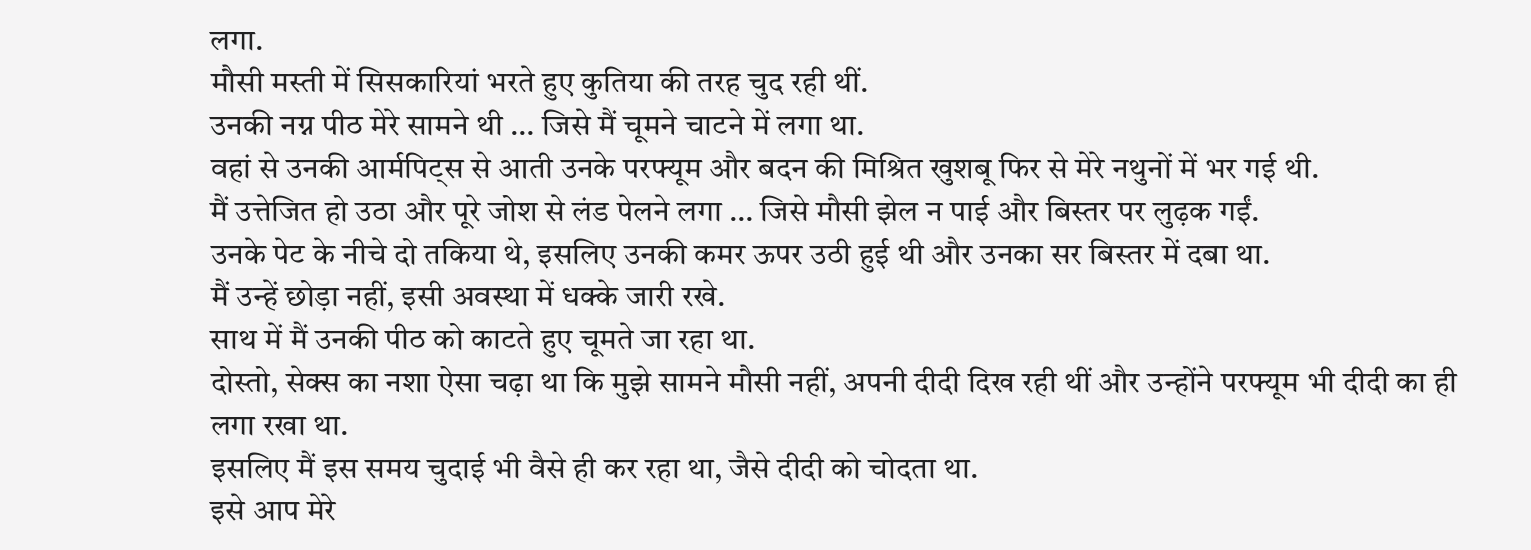लगा.
मौसी मस्ती में सिसकारियां भरते हुए कुतिया की तरह चुद रही थीं.
उनकी नग्न पीठ मेरे सामने थी … जिसे मैं चूमने चाटने में लगा था.
वहां से उनकी आर्मपिट्स से आती उनके परफ्यूम और बदन की मिश्रित खुशबू फिर से मेरे नथुनों में भर गई थी.
मैं उत्तेजित हो उठा और पूरे जोश से लंड पेलने लगा … जिसे मौसी झेल न पाई और बिस्तर पर लुढ़क गईं.
उनके पेट के नीचे दो तकिया थे, इसलिए उनकी कमर ऊपर उठी हुई थी और उनका सर बिस्तर में दबा था.
मैं उन्हें छोड़ा नहीं, इसी अवस्था में धक्के जारी रखे.
साथ में मैं उनकी पीठ को काटते हुए चूमते जा रहा था.
दोस्तो, सेक्स का नशा ऐसा चढ़ा था कि मुझे सामने मौसी नहीं, अपनी दीदी दिख रही थीं और उन्होंने परफ्यूम भी दीदी का ही लगा रखा था.
इसलिए मैं इस समय चुदाई भी वैसे ही कर रहा था, जैसे दीदी को चोदता था.
इसे आप मेरे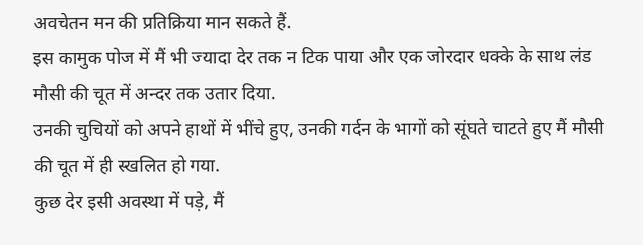अवचेतन मन की प्रतिक्रिया मान सकते हैं.
इस कामुक पोज में मैं भी ज्यादा देर तक न टिक पाया और एक जोरदार धक्के के साथ लंड मौसी की चूत में अन्दर तक उतार दिया.
उनकी चुचियों को अपने हाथों में भींचे हुए, उनकी गर्दन के भागों को सूंघते चाटते हुए मैं मौसी की चूत में ही स्खलित हो गया.
कुछ देर इसी अवस्था में पड़े, मैं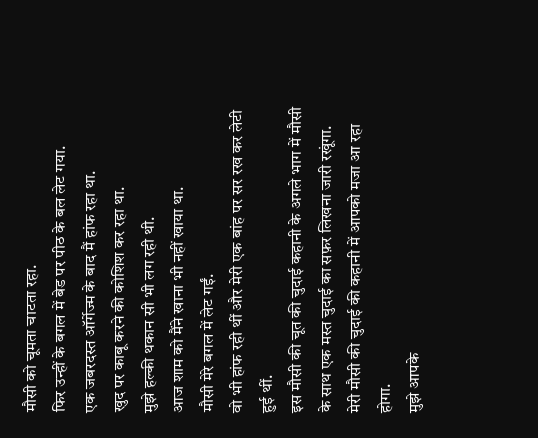मौसी को चूमता चाटता रहा.
फिर उन्हीं के बगल में बेड पर पीठ के बल लेट गया.
एक जबरदस्त ऑर्गेज्म के बाद मैं हांफ रहा था.
खुद पर काबू करने की कोशिश कर रहा था.
मुझे हल्की थकान सी भी लग रही थी.
आज शाम को मैंने खाना भी नहीं खाया था.
मौसी मेरे बगल में लेट गईं.
वो भी हांफ रही थीं और मेरी एक बांह पर सर रख कर लेटी हुई थीं.
इस मौसी की चूत की चुदाई कहानी के अगले भाग में मौसी के साथ एक मस्त चुदाई का सफ़र लिखना जारी रखूंगा.
मेरी मौसी की चुदाई की कहानी में आपको मजा आ रहा होगा.
मुझे आपके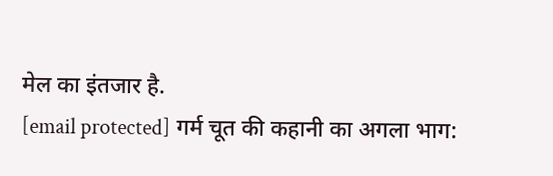मेल का इंतजार है.
[email protected] गर्म चूत की कहानी का अगला भाग: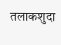तलाकशुदा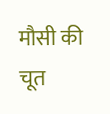मौसी की चूत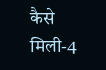कैसे मिली-4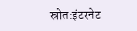स्रोत:इंटरनेट